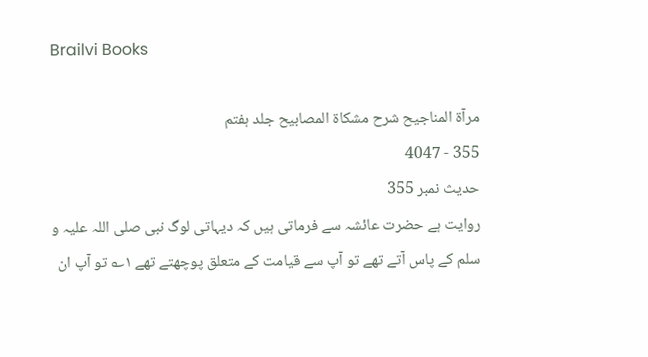Brailvi Books

مرآۃ المناجیح شرح مشکاۃ المصابیح جلد ہفتم
355 - 4047
حدیث نمبر 355
روایت ہے حضرت عائشہ سے فرماتی ہیں کہ دیہاتی لوگ نبی صلی اللہ علیہ و سلم کے پاس آتے تھے تو آپ سے قیامت کے متعلق پوچھتے تھے ۱؎ تو آپ ان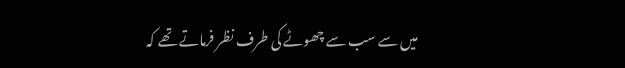میں سے سب سے چھوٹے کی طرف نظر فرماتے تھے کہ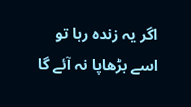اگر یہ زندہ رہا تو اسے بڑھاپا نہ آئے گا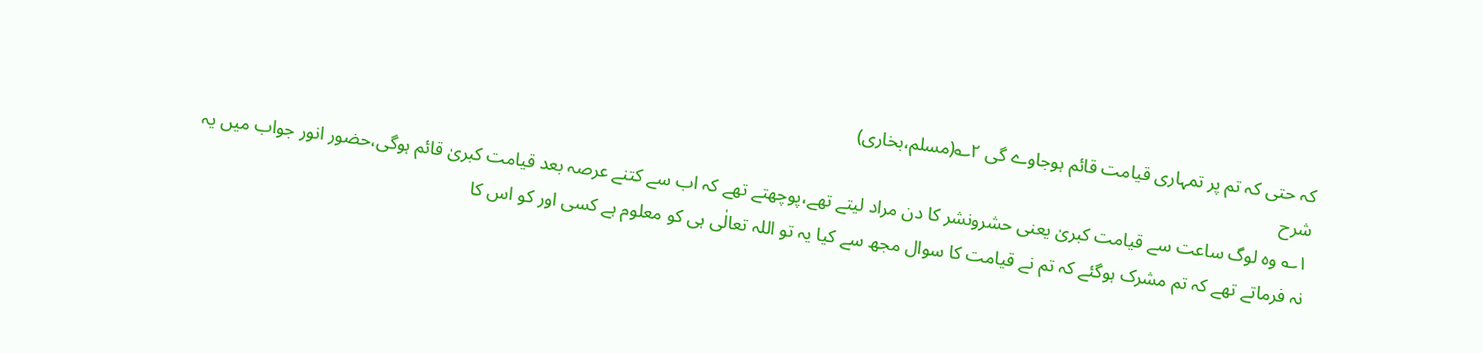کہ حتی کہ تم پر تمہاری قیامت قائم ہوجاوے گی ۲؎(مسلم،بخاری)
شرح
۱؎ وہ لوگ ساعت سے قیامت کبریٰ یعنی حشرونشر کا دن مراد لیتے تھے،پوچھتے تھے کہ اب سے کتنے عرصہ بعد قیامت کبریٰ قائم ہوگی،حضور انور جواب میں یہ نہ فرماتے تھے کہ تم مشرک ہوگئے کہ تم نے قیامت کا سوال مجھ سے کیا یہ تو اللہ تعالٰی ہی کو معلوم ہے کسی اور کو اس کا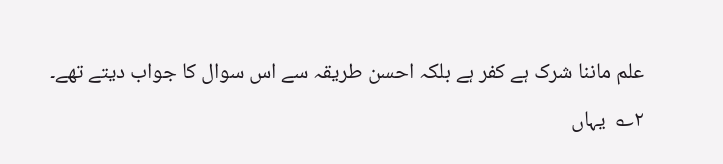علم ماننا شرک ہے کفر ہے بلکہ احسن طریقہ سے اس سوال کا جواب دیتے تھے۔

۲؎  یہاں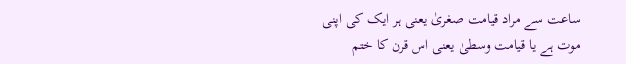ساعت سے مراد قیامت صغریٰ یعنی ہر ایک کی اپنی موت ہے یا قیامت وسطیٰ یعنی اس قرن کا ختم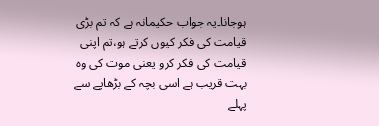ہوجانا۔یہ جواب حکیمانہ ہے کہ تم بڑی قیامت کی فکر کیوں کرتے ہو،تم اپنی قیامت کی فکر کرو یعنی موت کی وہ بہت قریب ہے اسی بچہ کے بڑھاپے سے پہلے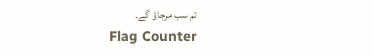تم سب مرجاؤ گے۔
Flag Counter